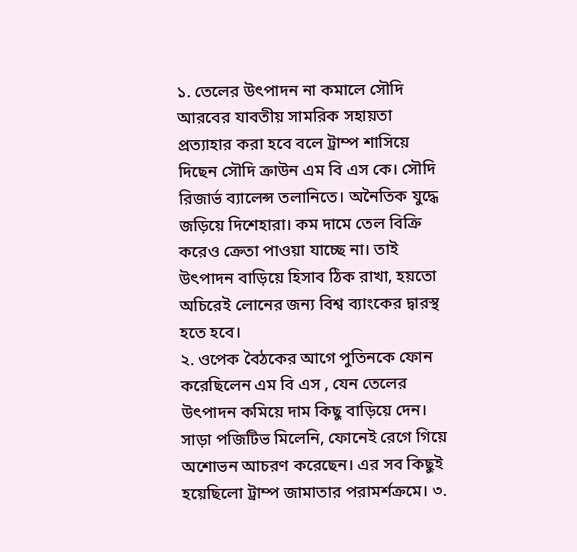১. তেলের উৎপাদন না কমালে সৌদি আরবের যাবতীয় সামরিক সহায়তা প্রত্যাহার করা হবে বলে ট্রাম্প শাসিয়ে দিছেন সৌদি ক্রাউন এম বি এস কে। সৌদি রিজার্ভ ব্যালেন্স তলানিতে। অনৈতিক যুদ্ধে জড়িয়ে দিশেহারা। কম দামে তেল বিক্রি করেও ক্রেতা পাওয়া যাচ্ছে না। তাই উৎপাদন বাড়িয়ে হিসাব ঠিক রাখা, হয়তো অচিরেই লোনের জন্য বিশ্ব ব্যাংকের দ্বারস্থ হতে হবে।
২. ওপেক বৈঠকের আগে পুতিনকে ফোন করেছিলেন এম বি এস , যেন তেলের উৎপাদন কমিয়ে দাম কিছু বাড়িয়ে দেন। সাড়া পজিটিভ মিলেনি, ফোনেই রেগে গিয়ে অশোভন আচরণ করেছেন। এর সব কিছুই হয়েছিলো ট্রাম্প জামাতার পরামর্শক্রমে। ৩.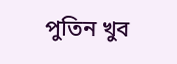পুতিন খুব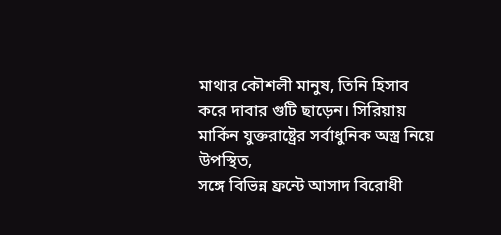মাথার কৌশলী মানুষ, তিনি হিসাব করে দাবার গুটি ছাড়েন। সিরিয়ায় মার্কিন যুক্তরাষ্ট্রের সর্বাধুনিক অস্ত্র নিয়ে উপস্থিত,
সঙ্গে বিভিন্ন ফ্রন্টে আসাদ বিরোধী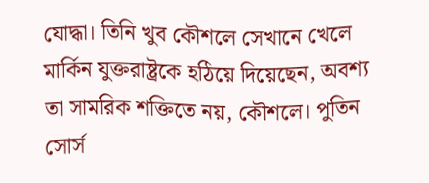যোদ্ধা। তিনি খুব কৌশলে সেখানে খেলে মার্কিন যুক্তরাষ্ট্রকে হঠিয়ে দিয়েছেন, অবশ্য তা সামরিক শক্তিতে নয়, কৌশলে। পুতিন সোর্স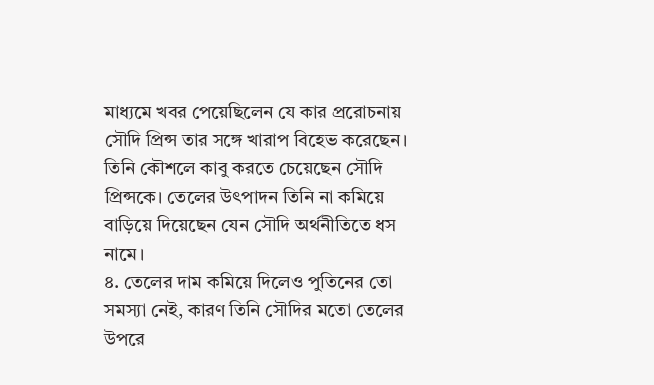মাধ্যমে খবর পেয়েছিলেন যে কার প্ররোচনায় সৌদি প্রিন্স তার সঙ্গে খারাপ বিহেভ করেছেন। তিনি কৌশলে কাবু করতে চেয়েছেন সৌদি প্রিন্সকে। তেলের উৎপাদন তিনি না কমিয়ে বাড়িয়ে দিয়েছেন যেন সৌদি অর্থনীতিতে ধস নামে।
৪. তেলের দাম কমিয়ে দিলেও পুতিনের তো সমস্যা নেই, কারণ তিনি সৌদির মতো তেলের উপরে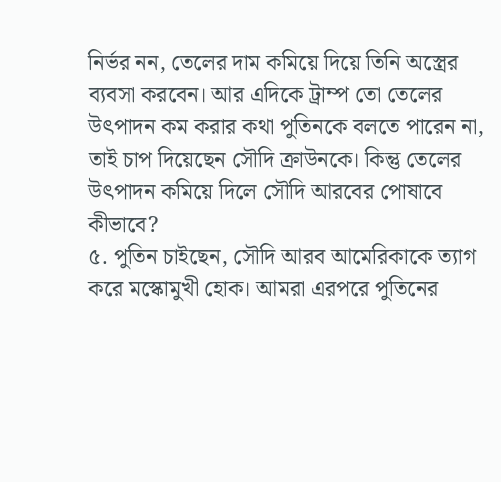নির্ভর নন, তেলের দাম কমিয়ে দিয়ে তিনি অস্ত্রের ব্যবসা করবেন। আর এদিকে ট্রাম্প তো তেলের উৎপাদন কম করার কথা পুতিনকে বলতে পারেন না, তাই চাপ দিয়েছেন সৌদি ক্রাউনকে। কিন্তু তেলের উৎপাদন কমিয়ে দিলে সৌদি আরবের পোষাবে কীভাবে?
৫. পুতিন চাইছেন, সৌদি আরব আমেরিকাকে ত্যাগ করে মস্কোমুখী হোক। আমরা এরপরে পুতিনের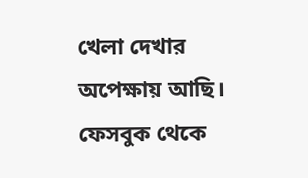খেলা দেখার অপেক্ষায় আছি। ফেসবুক থেকে